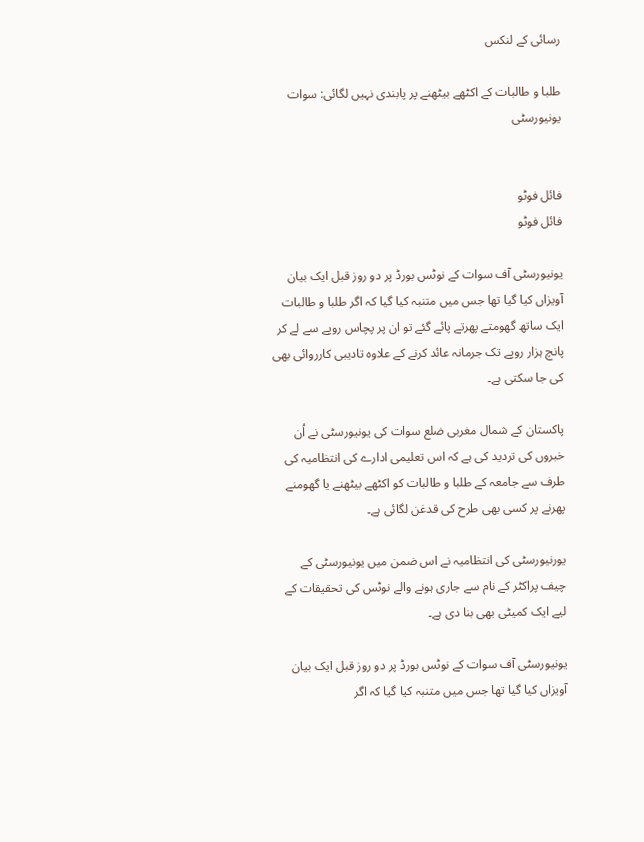رسائی کے لنکس

طلبا و طالبات کے اکٹھے بیٹھنے پر پابندی نہیں لگائی: سوات یونیورسٹی


فائل فوٹو
فائل فوٹو

یونیورسٹی آف سوات کے نوٹس بورڈ پر دو روز قبل ایک بیان آویزاں کیا گیا تھا جس میں متنبہ کیا گیا کہ اگر طلبا و طالبات ایک ساتھ گھومتے پھرتے پائے گئے تو ان پر پچاس روپے سے لے کر پانچ ہزار روپے تک جرمانہ عائد کرنے کے علاوہ تادیبی کارروائی بھی کی جا سکتی ہے۔

پاکستان کے شمال مغربی ضلع سوات کی یونیورسٹی نے اُن خبروں کی تردید کی ہے کہ اس تعلیمی ادارے کی انتظامیہ کی طرف سے جامعہ کے طلبا و طالبات کو اکٹھے بیٹھنے یا گھومنے پھرنے پر کسی بھی طرح کی قدغن لگائی ہے۔

یورنیورسٹی کی انتظامیہ نے اس ضمن میں یونیورسٹی کے چیف پراکٹر کے نام سے جاری ہونے والے نوٹس کی تحقیقات کے لیے ایک کمیٹی بھی بنا دی ہے۔

یونیورسٹی آف سوات کے نوٹس بورڈ پر دو روز قبل ایک بیان آویزاں کیا گیا تھا جس میں متنبہ کیا گیا کہ اگر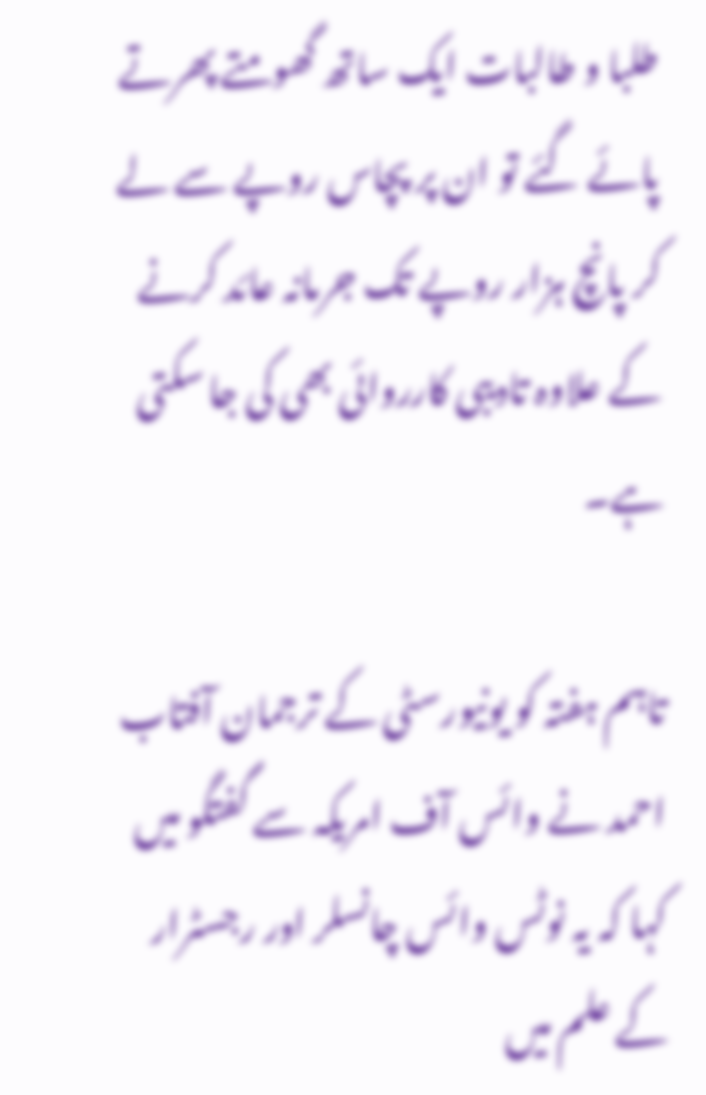طلبا و طالبات ایک ساتھ گھومتے پھرتے پائے گئے تو ان پر پچاس روپے سے لے کر پانچ ہزار روپے تک جرمانہ عائد کرنے کے علاوہ تادیبی کارروائی بھی کی جا سکتی ہے۔

تاہم ہفتہ کو یونیورسٹی کے ترجمان آفتاب احمد نے وائس آف امریکہ سے گفتگو میں کہا کہ یہ نوٹس وائس چانسلر اور رجسٹرار کے علم میں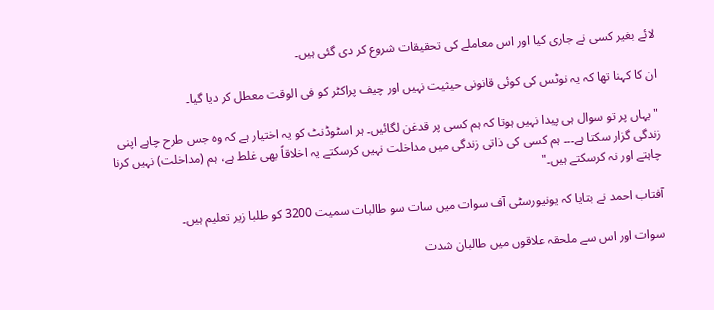لائے بغیر کسی نے جاری کیا اور اس معاملے کی تحقیقات شروع کر دی گئی ہیں۔

ان کا کہنا تھا کہ یہ نوٹس کی کوئی قانونی حیثیت نہیں اور چیف پراکٹر کو فی الوقت معطل کر دیا گیا۔

"یہاں پر تو سوال ہی پیدا نہیں ہوتا کہ ہم کسی پر قدغن لگائیں۔ ہر اسٹوڈنٹ کو یہ اختیار ہے کہ وہ جس طرح چاہے اپنی زندگی گزار سکتا ہے۔۔۔ ہم کسی کی ذاتی زندگی میں مداخلت نہیں کرسکتے یہ اخلاقاً بھی غلط ہے، ہم (مداخلت) نہیں کرنا چاہتے اور نہ کرسکتے ہیں۔"

آفتاب احمد نے بتایا کہ یونیورسٹی آف سوات میں سات سو طالبات سمیت 3200 کو طلبا زیر تعلیم ہیں۔

سوات اور اس سے ملحقہ علاقوں میں طالبان شدت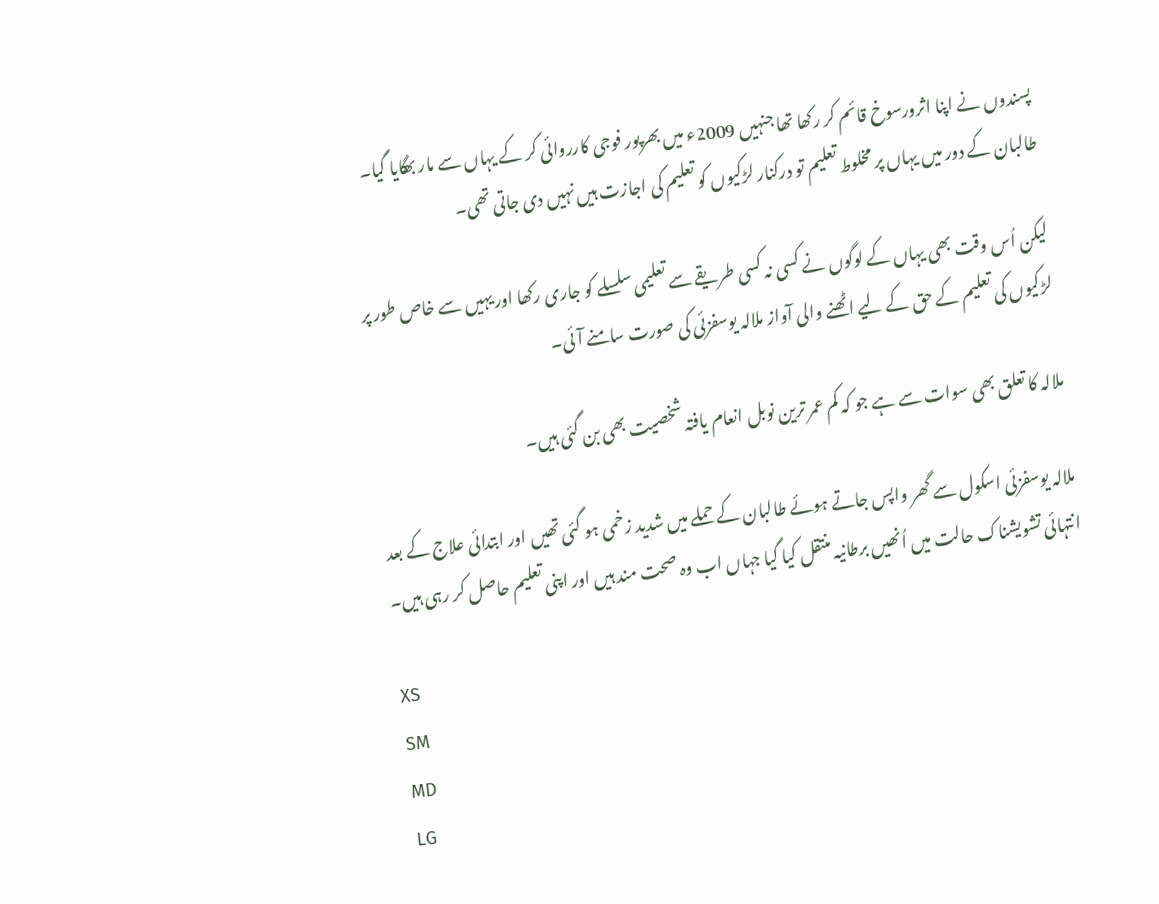پسندوں نے اپنا اثرورسوخ قائم کر رکھا تھا جنہیں 2009ء میں بھرپور فوجی کارروائی کر کے یہاں سے مار بھگایا گیا۔ طالبان کے دور میں یہاں پر مخلوط تعلیم تو درکنار لڑکیوں کو تعلیم کی اجازت ہیں نہیں دی جاتی تھی۔

لیکن اُس وقت بھی یہاں کے لوگوں نے کسی نہ کسی طریقے سے تعلیمی سلسلے کو جاری رکھا اور یہیں سے خاص طور پر لڑکیوں کی تعلیم کے حق کے لیے اٹھنے والی آواز ملالہ یوسفزئی کی صورت سامنے آئی۔

ملالہ کا تعلق بھی سوات سے ہے جو کہ کم عمر ترین نوبل انعام یافتہ شخصیت بھی بن گئی ہیں۔

ملالہ یوسفزئی اسکول سے گھر واپس جاتے ہوئے طالبان کے حملے میں شدید زخمی ہو گئی تھیں اور ابتدائی علاج کے بعد انتہائی تشویشناک حالت میں اُنھیں برطانیہ منتقل کیا گیا جہاں اب وہ صحت مند ہیں اور اپنی تعلیم حاصل کر رہی ہیں۔

XS
SM
MD
LG